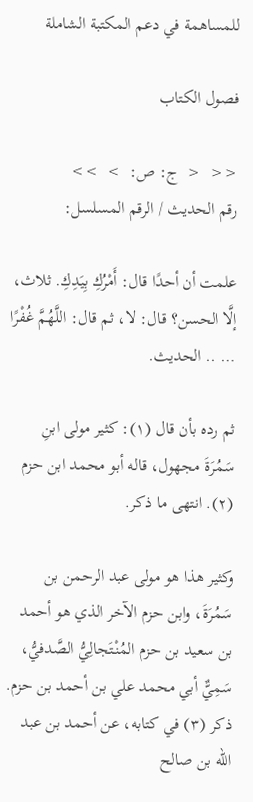للمساهمة في دعم المكتبة الشاملة

فصول الكتاب

<<  <  ج: ص:  >  >>
رقم الحديث / الرقم المسلسل:

علمت أن أحدًا قال: أَمْرُكِ بِيَدِكِ. ثلاث، إلَّا الحسن؟ قال: لا، ثم قال: اللَّهُمَّ غُفْرًا … .. الحديث.

ثم رده بأن قال (١): كثير مولى ابنِ سَمُرَةَ مجهول، قاله أبو محمد ابن حزم (٢). انتهى ما ذكر.

وكثير هذا هو مولى عبد الرحمن بن سَمُرَةَ، وابن حزم الآخر الذي هو أحمد بن سعيد بن حزم المُنْتَجالِيُّ الصَّدفيُّ، سَمِيٌّ أبي محمد علي بن أحمد بن حزم. ذكر (٣) في كتابه، عن أحمد بن عبد الله بن صالح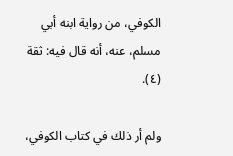الكوفي، من رواية ابنه أبي مسلم، عنه، أنه قال فيه: ثقة (٤).

ولم أر ذلك في كتاب الكوفي،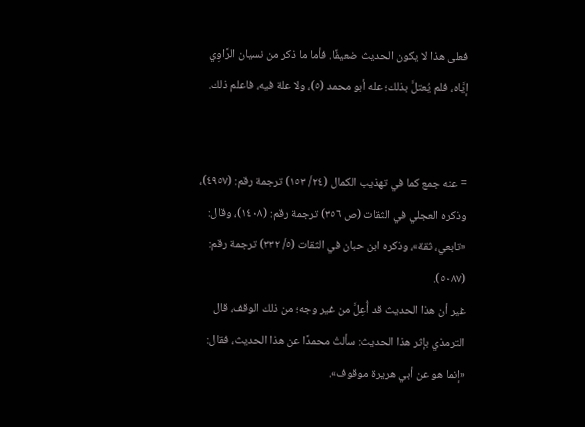فعلى هذا لا يكون الحديث ضعيفًا. فأما ما ذكر من نسيان الرَّاوِي إيَّاه، فلم يُعتلَّ بذلك؛ عله أبو محمد (٥)، ولا علة فيه، فاعلم ذلك.


= عنه جمع كما في تهذيب الكمال (٢٤/ ١٥٣) ترجمة رقم: (٤٩٥٧)، وذكره العجلي في الثقات (ص ٣٥٦) ترجمة رقم: (١٤٠٨)، وقال: «تابعي، ثقة»، وذكره ابن حبان في الثقات (٥/ ٣٣٢) ترجمة رقم: (٥٠٨٧).
غير أن هذا الحديث قد أُعِلَّ من غير وجه؛ من ذلك الوقف، قال الترمذي بإثر هذا الحديث: سألتُ محمدًا عن هذا الحديث، فقال: «إنما هو عن أبي هريرة موقوف».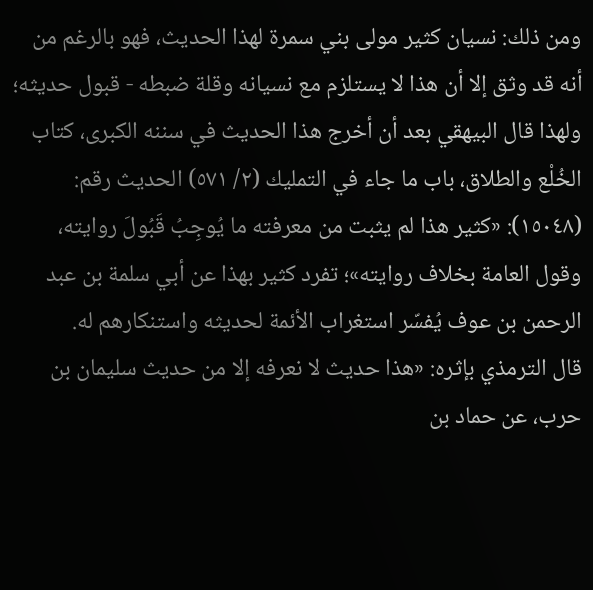ومن ذلك: نسيان كثير مولى بني سمرة لهذا الحديث، فهو بالرغم من أنه قد وثق إلا أن هذا لا يستلزم مع نسيانه وقلة ضبطه - قبول حديثه؛ ولهذا قال البيهقي بعد أن أخرج هذا الحديث في سننه الكبرى، كتاب الخُلْع والطلاق، باب ما جاء في التمليك (٢/ ٥٧١) الحديث رقم: (١٥٠٤٨): «كثير هذا لم يثبت من معرفته ما يُوجِبُ قَبُولَ روايته، وقول العامة بخلاف روايته»؛ تفرد كثير بهذا عن أبي سلمة بن عبد الرحمن بن عوف يُفسّر استغراب الأئمة لحديثه واستنكارهم له.
قال الترمذي بإثره: «هذا حديث لا نعرفه إلا من حديث سليمان بن حرب، عن حماد بن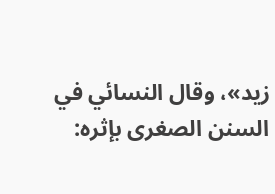زيد»، وقال النسائي في السنن الصغرى بإثره: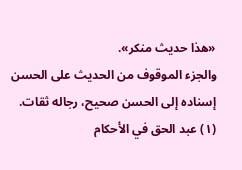«هذا حديث منكر».
والجزء الموقوف من الحديث على الحسن إسناده إلى الحسن صحيح، رجاله ثقات.
(١) عبد الحق في الأحكام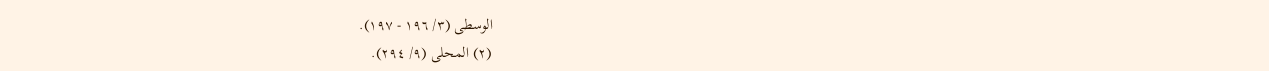الوسطى (٣/ ١٩٦ - ١٩٧).
(٢) المحلى (٩/ ٢٩٤).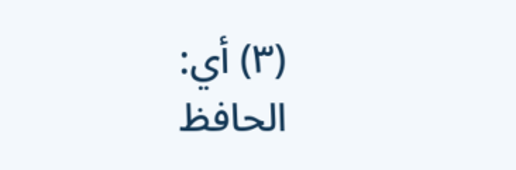(٣) أي: الحافظ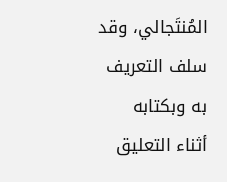المُنتَجالي، وقد سلف التعريف به وبكتابه أثناء التعليق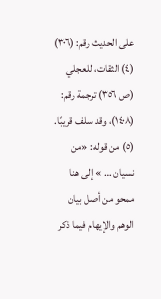على الحديث رقم: (٣٠٦)
(٤) الثقات، للعجلي (ص ٣٥٦) ترجمة رقم: (١٤٠٨)، وقد سلف قريبًا.
(٥) من قوله: «من نسيان … » إلى هنا ممحو من أصل بيان الوهم والإيهام فيما ذكر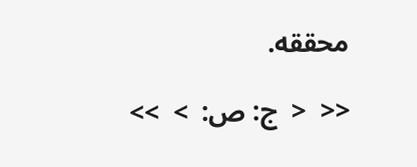محققه.

<<  <  ج: ص:  >  >>